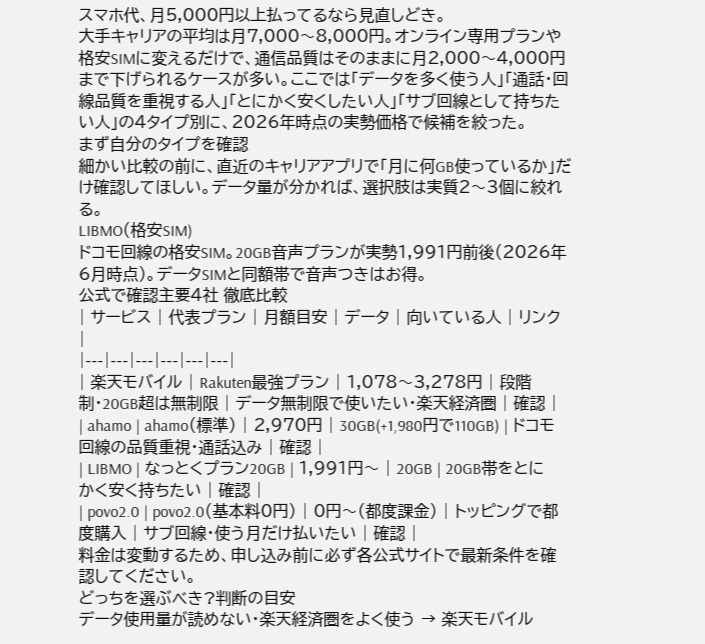スマホ代、月5,000円以上払ってるなら見直しどき。
大手キャリアの平均は月7,000〜8,000円。オンライン専用プランや格安SIMに変えるだけで、通信品質はそのままに月2,000〜4,000円まで下げられるケースが多い。ここでは「データを多く使う人」「通話・回線品質を重視する人」「とにかく安くしたい人」「サブ回線として持ちたい人」の4タイプ別に、2026年時点の実勢価格で候補を絞った。
まず自分のタイプを確認
細かい比較の前に、直近のキャリアアプリで「月に何GB使っているか」だけ確認してほしい。データ量が分かれば、選択肢は実質2〜3個に絞れる。
LIBMO(格安SIM)
ドコモ回線の格安SIM。20GB音声プランが実勢1,991円前後(2026年6月時点)。データSIMと同額帯で音声つきはお得。
公式で確認主要4社 徹底比較
| サービス | 代表プラン | 月額目安 | データ | 向いている人 | リンク |
|---|---|---|---|---|---|
| 楽天モバイル | Rakuten最強プラン | 1,078〜3,278円 | 段階制・20GB超は無制限 | データ無制限で使いたい・楽天経済圏 | 確認 |
| ahamo | ahamo(標準) | 2,970円 | 30GB(+1,980円で110GB) | ドコモ回線の品質重視・通話込み | 確認 |
| LIBMO | なっとくプラン20GB | 1,991円〜 | 20GB | 20GB帯をとにかく安く持ちたい | 確認 |
| povo2.0 | povo2.0(基本料0円) | 0円〜(都度課金) | トッピングで都度購入 | サブ回線・使う月だけ払いたい | 確認 |
料金は変動するため、申し込み前に必ず各公式サイトで最新条件を確認してください。
どっちを選ぶべき?判断の目安
データ使用量が読めない・楽天経済圏をよく使う → 楽天モバイル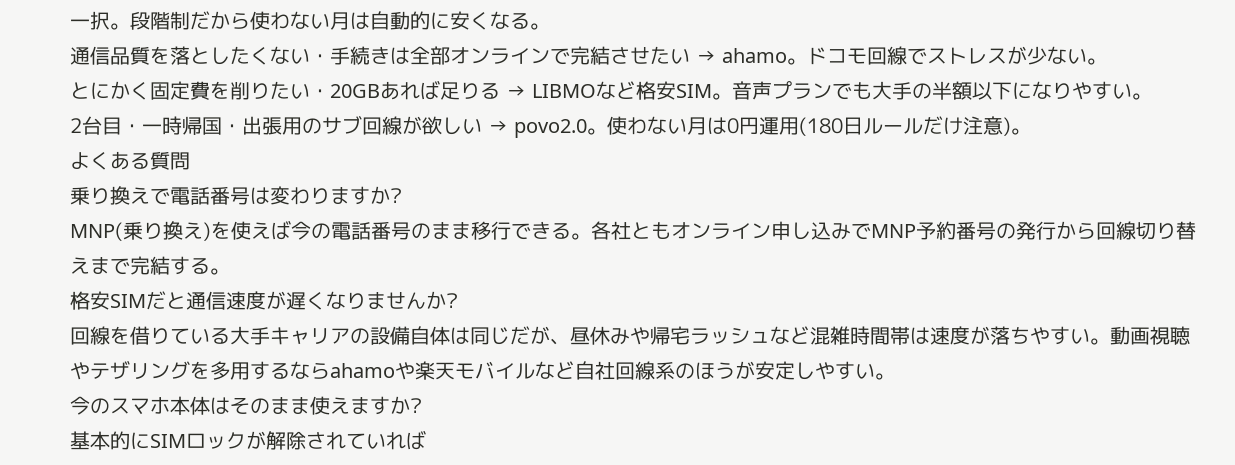一択。段階制だから使わない月は自動的に安くなる。
通信品質を落としたくない・手続きは全部オンラインで完結させたい → ahamo。ドコモ回線でストレスが少ない。
とにかく固定費を削りたい・20GBあれば足りる → LIBMOなど格安SIM。音声プランでも大手の半額以下になりやすい。
2台目・一時帰国・出張用のサブ回線が欲しい → povo2.0。使わない月は0円運用(180日ルールだけ注意)。
よくある質問
乗り換えで電話番号は変わりますか?
MNP(乗り換え)を使えば今の電話番号のまま移行できる。各社ともオンライン申し込みでMNP予約番号の発行から回線切り替えまで完結する。
格安SIMだと通信速度が遅くなりませんか?
回線を借りている大手キャリアの設備自体は同じだが、昼休みや帰宅ラッシュなど混雑時間帯は速度が落ちやすい。動画視聴やテザリングを多用するならahamoや楽天モバイルなど自社回線系のほうが安定しやすい。
今のスマホ本体はそのまま使えますか?
基本的にSIMロックが解除されていれば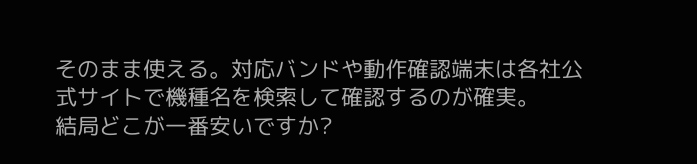そのまま使える。対応バンドや動作確認端末は各社公式サイトで機種名を検索して確認するのが確実。
結局どこが一番安いですか?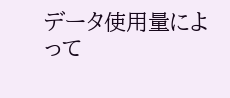データ使用量によって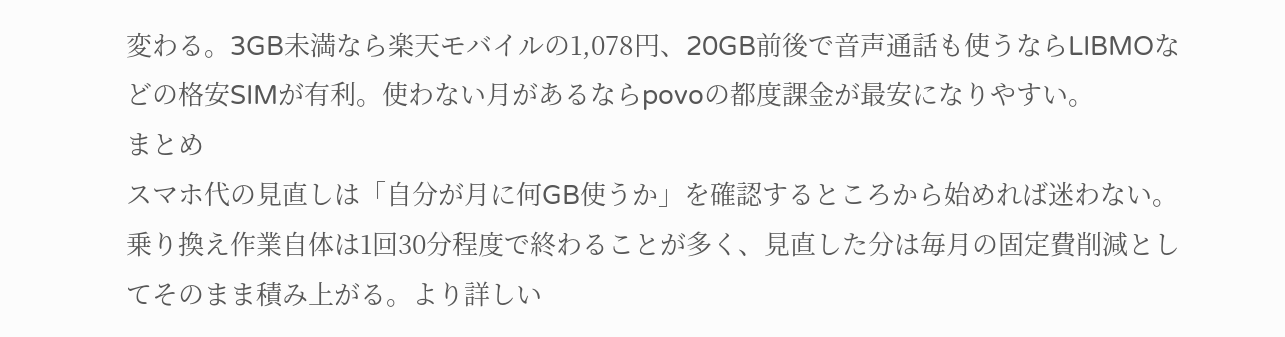変わる。3GB未満なら楽天モバイルの1,078円、20GB前後で音声通話も使うならLIBMOなどの格安SIMが有利。使わない月があるならpovoの都度課金が最安になりやすい。
まとめ
スマホ代の見直しは「自分が月に何GB使うか」を確認するところから始めれば迷わない。乗り換え作業自体は1回30分程度で終わることが多く、見直した分は毎月の固定費削減としてそのまま積み上がる。より詳しい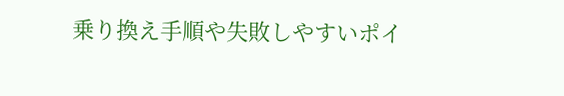乗り換え手順や失敗しやすいポイ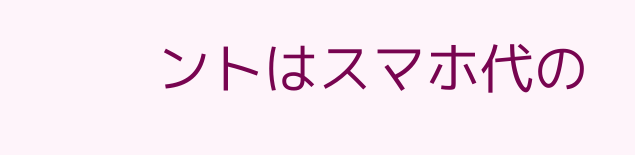ントはスマホ代の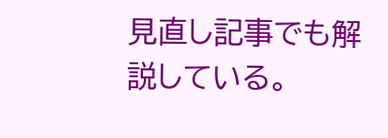見直し記事でも解説している。